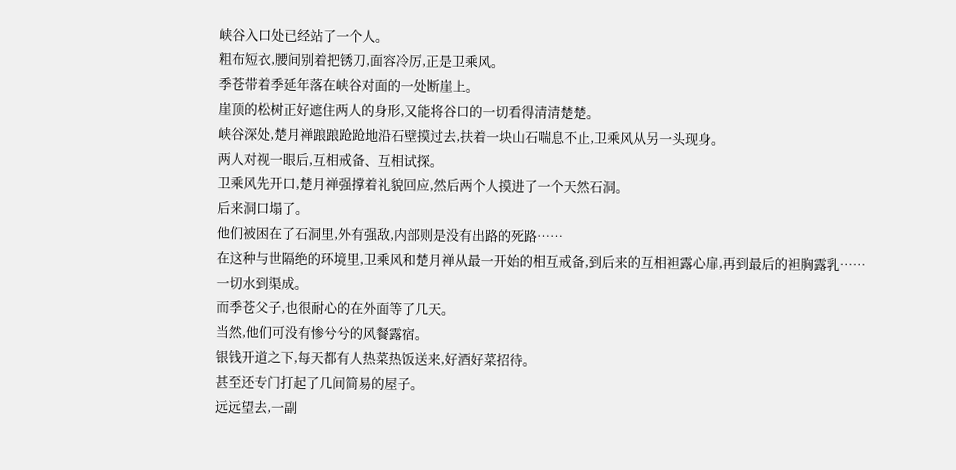峡谷入口处已经站了一个人。
粗布短衣,腰间别着把锈刀,面容冷厉,正是卫乘风。
季苍带着季延年落在峡谷对面的一处断崖上。
崖顶的松树正好遮住两人的身形,又能将谷口的一切看得清清楚楚。
峡谷深处,楚月禅踉踉跄跄地沿石壁摸过去,扶着一块山石喘息不止,卫乘风从另一头现身。
两人对视一眼后,互相戒备、互相试探。
卫乘风先开口,楚月禅强撑着礼貌回应,然后两个人摸进了一个天然石洞。
后来洞口塌了。
他们被困在了石洞里,外有强敌,内部则是没有出路的死路……
在这种与世隔绝的环境里,卫乘风和楚月禅从最一开始的相互戒备,到后来的互相袒露心扉,再到最后的袒胸露乳……
一切水到渠成。
而季苍父子,也很耐心的在外面等了几天。
当然,他们可没有惨兮兮的风餐露宿。
银钱开道之下,每天都有人热菜热饭送来,好酒好菜招待。
甚至还专门打起了几间简易的屋子。
远远望去,一副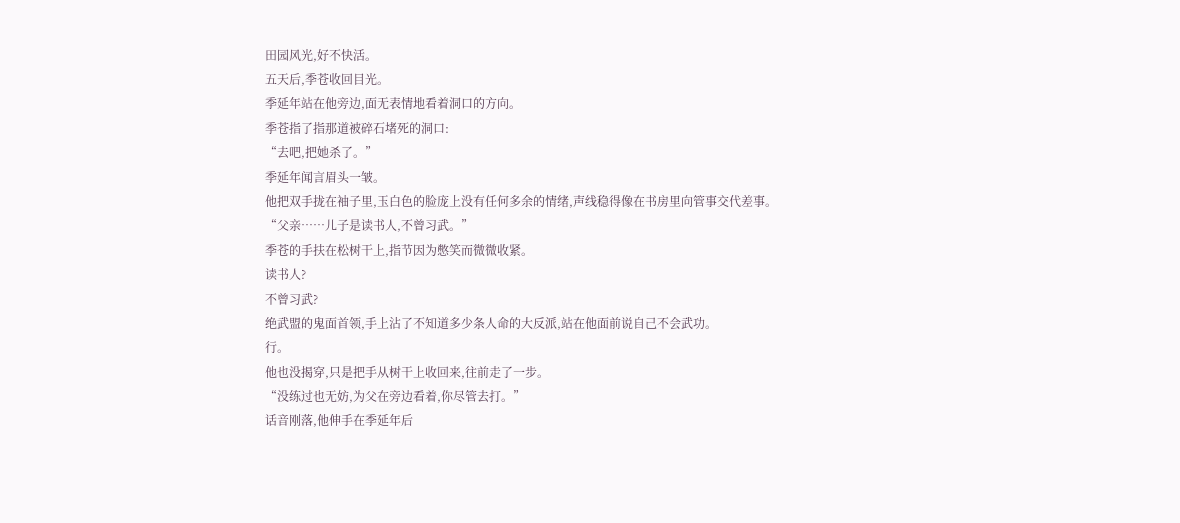田园风光,好不快活。
五天后,季苍收回目光。
季延年站在他旁边,面无表情地看着洞口的方向。
季苍指了指那道被碎石堵死的洞口:
“去吧,把她杀了。”
季延年闻言眉头一皱。
他把双手拢在袖子里,玉白色的脸庞上没有任何多余的情绪,声线稳得像在书房里向管事交代差事。
“父亲……儿子是读书人,不曾习武。”
季苍的手扶在松树干上,指节因为憋笑而微微收紧。
读书人?
不曾习武?
绝武盟的鬼面首领,手上沾了不知道多少条人命的大反派,站在他面前说自己不会武功。
行。
他也没揭穿,只是把手从树干上收回来,往前走了一步。
“没练过也无妨,为父在旁边看着,你尽管去打。”
话音刚落,他伸手在季延年后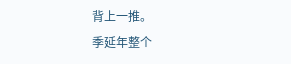背上一推。
季延年整个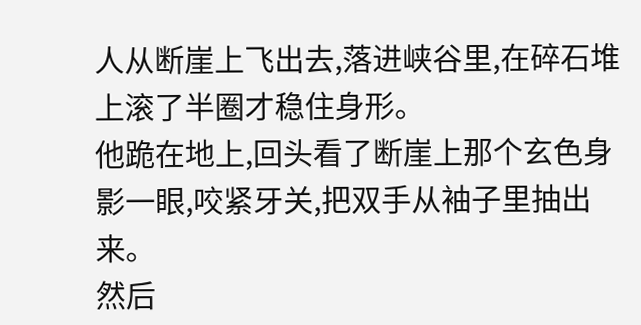人从断崖上飞出去,落进峡谷里,在碎石堆上滚了半圈才稳住身形。
他跪在地上,回头看了断崖上那个玄色身影一眼,咬紧牙关,把双手从袖子里抽出来。
然后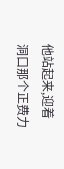他站起来,迎着洞口那个正费力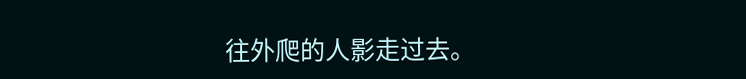往外爬的人影走过去。